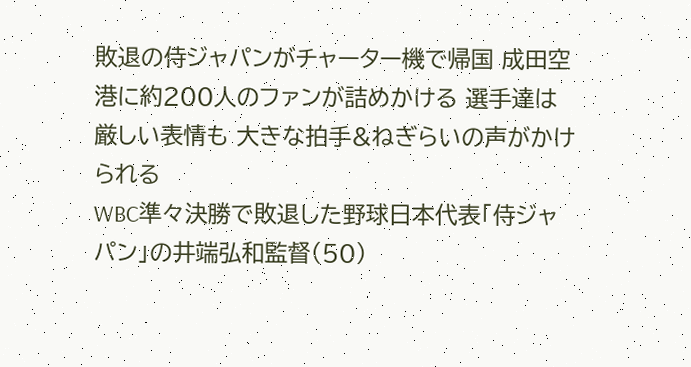敗退の侍ジャパンがチャーター機で帰国 成田空港に約200人のファンが詰めかける 選手達は厳しい表情も 大きな拍手&ねぎらいの声がかけられる
WBC準々決勝で敗退した野球日本代表「侍ジャパン」の井端弘和監督(50)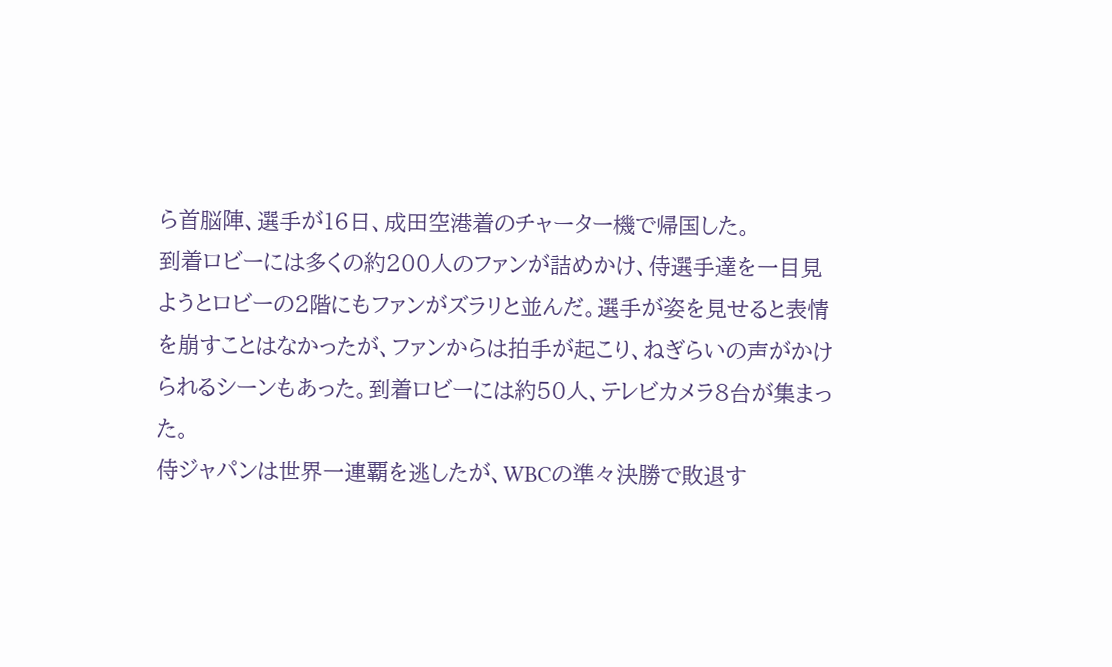ら首脳陣、選手が16日、成田空港着のチャーター機で帰国した。
到着ロビーには多くの約200人のファンが詰めかけ、侍選手達を一目見ようとロビーの2階にもファンがズラリと並んだ。選手が姿を見せると表情を崩すことはなかったが、ファンからは拍手が起こり、ねぎらいの声がかけられるシーンもあった。到着ロビーには約50人、テレビカメラ8台が集まった。
侍ジャパンは世界一連覇を逃したが、WBCの準々決勝で敗退す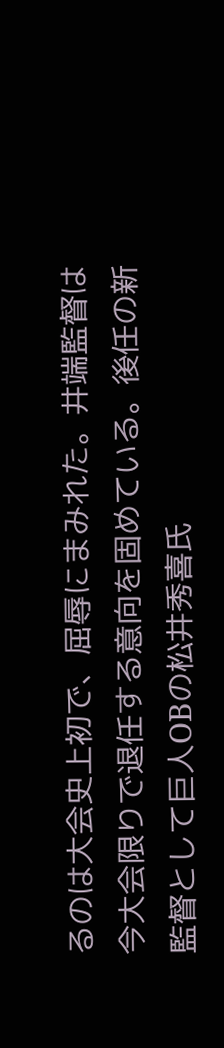るのは大会史上初で、屈辱にまみれた。井端監督は今大会限りで退任する意向を固めている。後任の新監督として巨人OBの松井秀喜氏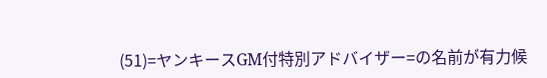(51)=ヤンキースGM付特別アドバイザー=の名前が有力候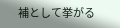補として挙がる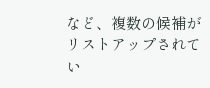など、複数の候補がリストアップされてい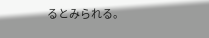るとみられる。